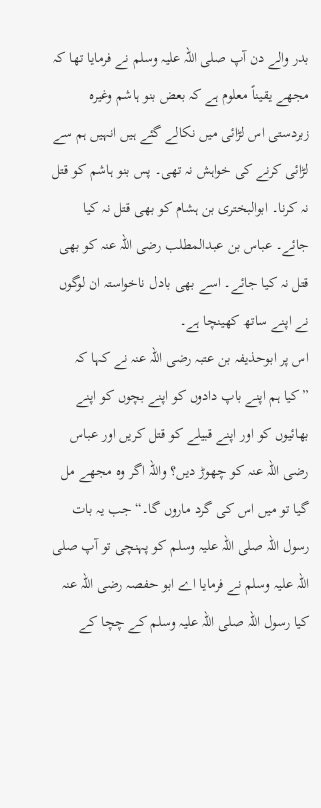بدر والے دن آپ صلی اللہ علیہ وسلم نے فرمایا تھا کہ مجھے یقیناً معلوم ہے کہ بعض بنو ہاشم وغیرہ زبردستی اس لڑائی میں نکالے گئے ہیں انہیں ہم سے لڑائی کرنے کی خواہش نہ تھی۔ پس بنو ہاشم کو قتل نہ کرنا۔ ابوالبختری بن ہشام کو بھی قتل نہ کیا جائے۔ عباس بن عبدالمطلب رضی اللہ عنہ کو بھی قتل نہ کیا جائے۔ اسے بھی بادل ناخواستہ ان لوگوں نے اپنے ساتھ کھینچا ہے۔
اس پر ابوحذیفہ بن عتبہ رضی اللہ عنہ نے کہا کہ ”کیا ہم اپنے باپ دادوں کو اپنے بچوں کو اپنے بھائیوں کو اور اپنے قبیلے کو قتل کریں اور عباس رضی اللہ عنہ کو چھوڑ دیں؟ واللہ اگر وہ مجھے مل گیا تو میں اس کی گرد ماروں گا۔“ جب یہ بات رسول اللہ صلی اللہ علیہ وسلم کو پہنچی تو آپ صلی اللہ علیہ وسلم نے فرمایا اے ابو حفصہ رضی اللہ عنہ کیا رسول اللہ صلی اللہ علیہ وسلم کے چچا کے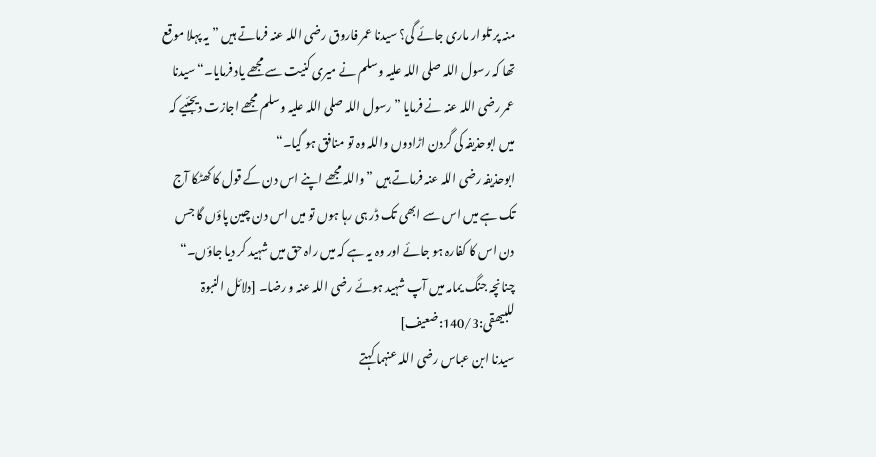منہ پر تلوار ماری جائے گی؟ سیدنا عمر فاروق رضی اللہ عنہ فرماتے ہیں ”یہ پہلا موقع تھا کہ رسول اللہ صلی اللہ علیہ وسلم نے میری کنیت سے مجھے یاد فرمایا۔“ سیدنا عمر رضی اللہ عنہ نے فرمایا ”رسول اللہ صلی اللہ علیہ وسلم مجھے اجازت دیجئیے کہ میں ابوحذیفہ کی گردن اڑادوں واللہ وہ تو منافق ہو گیا۔“
ابوحذیفہ رضی اللہ عنہ فرماتے ہیں ”واللہ مجھے اپنے اس دن کے قول کا کھٹکا آج تک ہے میں اس سے ابھی تک ڈر ہی رہا ہوں تو میں اس دن چین پاؤں گا جس دن اس کا کفارہ ہو جائے اور وہ یہ ہے کہ میں راہ حق میں شہید کر دیا جاؤں۔“ چنانچہ جنگ یمامہ میں آپ شہید ہوئے رضی اللہ عنہ و رضا۔ [دلائل النبوۃ للبیھقی:140/3:ضعیف]
سیدنا ابن عباس رضی اللہ عنہما کہتے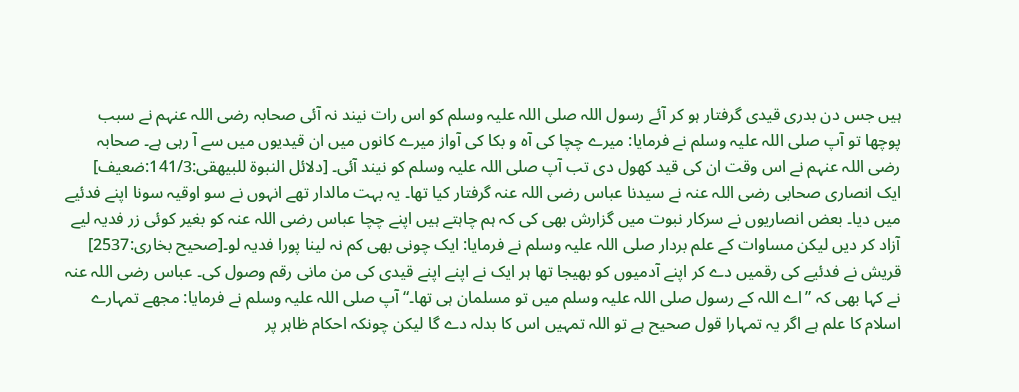ہیں جس دن بدری قیدی گرفتار ہو کر آئے رسول اللہ صلی اللہ علیہ وسلم کو اس رات نیند نہ آئی صحابہ رضی اللہ عنہم نے سبب پوچھا تو آپ صلی اللہ علیہ وسلم نے فرمایا: میرے چچا کی آہ و بکا کی آواز میرے کانوں میں ان قیدیوں میں سے آ رہی ہے۔ صحابہ رضی اللہ عنہم نے اس وقت ان کی قید کھول دی تب آپ صلی اللہ علیہ وسلم کو نیند آئی۔ [دلائل النبوۃ للبیھقی:141/3:ضعیف]
ایک انصاری صحابی رضی اللہ عنہ نے سیدنا عباس رضی اللہ عنہ گرفتار کیا تھا۔ یہ بہت مالدار تھے انہوں نے سو اوقیہ سونا اپنے فدئیے میں دیا۔ بعض انصاریوں نے سرکار نبوت میں گزارش بھی کی کہ ہم چاہتے ہیں اپنے چچا عباس رضی اللہ عنہ کو بغیر کوئی زر فدیہ لیے آزاد کر دیں لیکن مساوات کے علم بردار صلی اللہ علیہ وسلم نے فرمایا: ایک چونی بھی کم نہ لینا پورا فدیہ لو۔[صحیح بخاری:2537]
قریش نے فدئیے کی رقمیں دے کر اپنے آدمیوں کو بھیجا تھا ہر ایک نے اپنے اپنے قیدی کی من مانی رقم وصول کی۔ عباس رضی اللہ عنہ نے کہا بھی کہ ”اے اللہ کے رسول صلی اللہ علیہ وسلم میں تو مسلمان ہی تھا۔“ آپ صلی اللہ علیہ وسلم نے فرمایا: مجھے تمہارے اسلام کا علم ہے اگر یہ تمہارا قول صحیح ہے تو اللہ تمہیں اس کا بدلہ دے گا لیکن چونکہ احکام ظاہر پر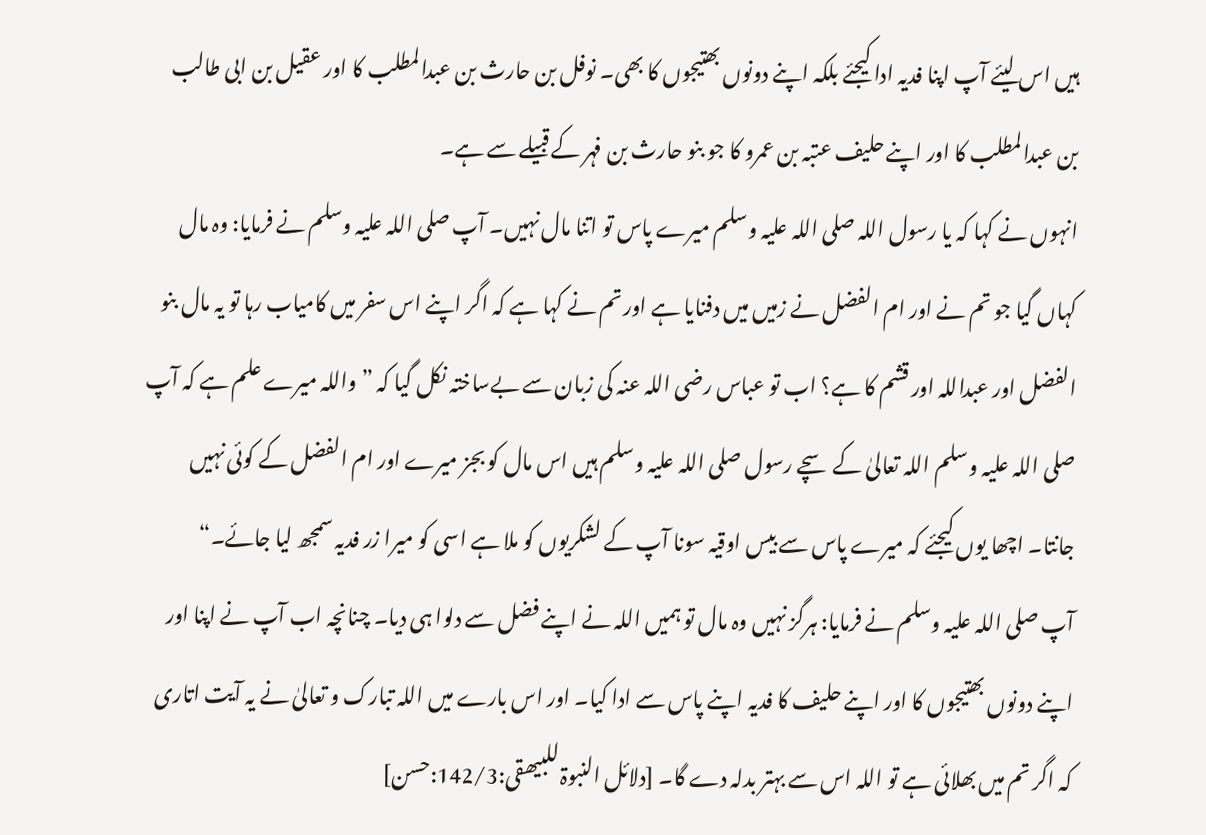ہیں اس لیئے آپ اپنا فدیہ ادا کیجئے بلکہ اپنے دونوں بھتیجوں کا بھی۔ نوفل بن حارث بن عبدالمطلب کا اور عقیل بن ابی طالب بن عبدالمطلب کا اور اپنے حلیف عتبہ بن عمرو کا جو بنو حارث بن فہر کے قبیلے سے ہے۔
انہوں نے کہا کہ یا رسول اللہ صلی اللہ علیہ وسلم میرے پاس تو اتنا مال نہیں۔ آپ صلی اللہ علیہ وسلم نے فرمایا: وہ مال کہاں گیا جو تم نے اور ام الفضل نے زمیں میں دفنایا ہے اور تم نے کہا ہے کہ اگر اپنے اس سفر میں کامیاب رہا تو یہ مال بنو الفضل اور عبداللہ اور قشم کا ہے؟ اب تو عباس رضی اللہ عنہ کی زبان سے بےساختہ نکل گیا کہ ”واللہ میرے علم ہے کہ آپ صلی اللہ علیہ وسلم اللہ تعالیٰ کے سچے رسول صلی اللہ علیہ وسلم ہیں اس مال کو بجز میرے اور ام الفضل کے کوئی نہیں جانتا۔ اچھا یوں کیجئے کہ میرے پاس سے بیس اوقیہ سونا آپ کے لشکریوں کو ملا ہے اسی کو میرا زر فدیہ سمجھ لیا جائے۔“
آپ صلی اللہ علیہ وسلم نے فرمایا: ہرگز نہیں وہ مال تو ہمیں اللہ نے اپنے فضل سے دلوا ہی دیا۔ چنانچہ اب آپ نے اپنا اور اپنے دونوں بھتیجوں کا اور اپنے حلیف کا فدیہ اپنے پاس سے ادا کیا۔ اور اس بارے میں اللہ تبارک و تعالیٰ نے یہ آیت اتاری کہ اگر تم میں بھلائی ہے تو اللہ اس سے بہتر بدلہ دے گا۔ [دلائل النبوۃ للبیھقی:142/3:حسن]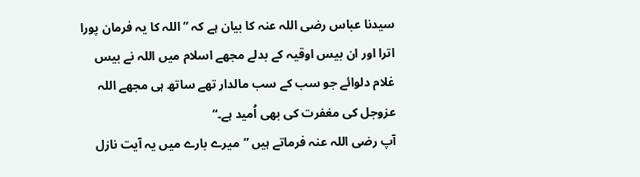سیدنا عباس رضی اللہ عنہ کا بیان ہے کہ ”اللہ کا یہ فرمان پورا اترا اور ان بیس اوقیہ کے بدلے مجھے اسلام میں اللہ نے بیس غلام دلوائے جو سب کے سب مالدار تھے ساتھ ہی مجھے اللہ عزوجل کی مغفرت کی بھی اُمید ہے۔“
آپ رضی اللہ عنہ فرماتے ہیں ”میرے بارے میں یہ آیت نازل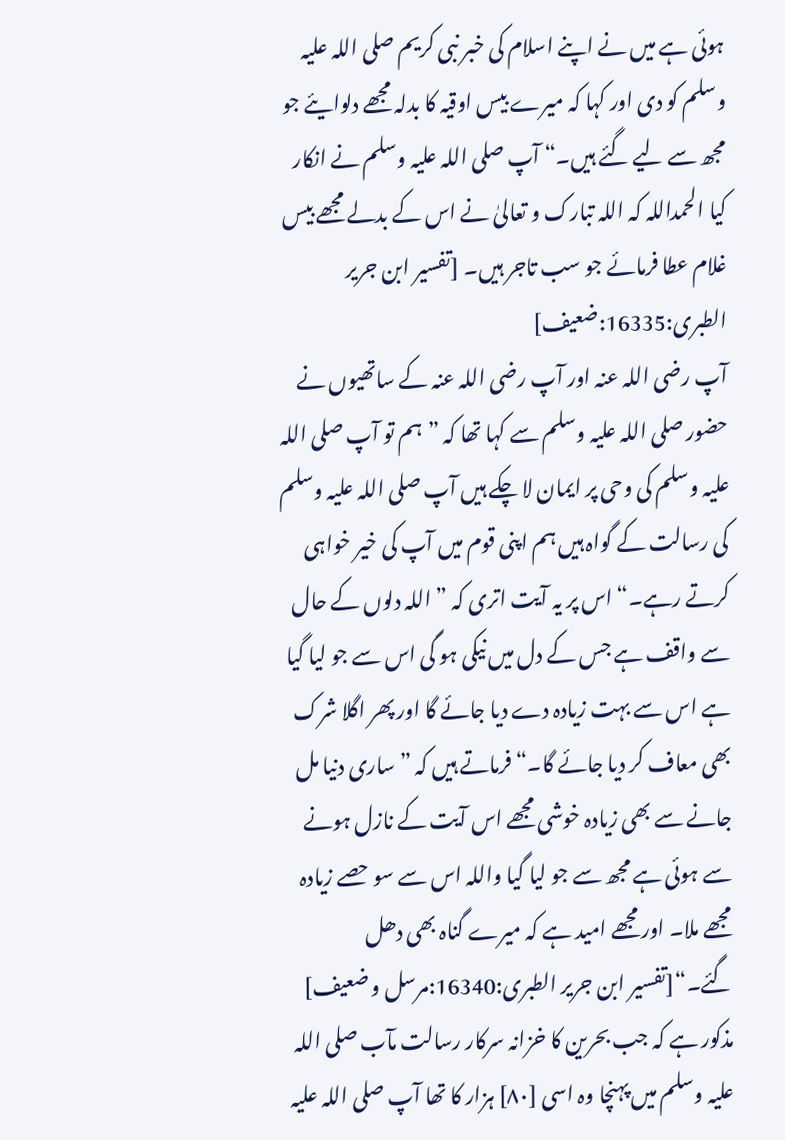ہوئی ہے میں نے اپنے اسلام کی خبر نبی کریم صلی اللہ علیہ وسلم کو دی اور کہا کہ میرے بیس اوقیہ کا بدلہ مجھے دلوایئے جو مجھ سے لیے گئے ہیں۔“ آپ صلی اللہ علیہ وسلم نے انکار کیا الحمداللہ کہ اللہ تبارک و تعالیٰ نے اس کے بدلے مجھے بیس غلام عطا فرمائے جو سب تاجر ہیں۔ [تفسیر ابن جریر الطبری:16335:ضعیف]
آپ رضی اللہ عنہ اور آپ رضی اللہ عنہ کے ساتھیوں نے حضور صلی اللہ علیہ وسلم سے کہا تھا کہ ”ہم تو آپ صلی اللہ علیہ وسلم کی وحی پر ایمان لا چکے ہیں آپ صلی اللہ علیہ وسلم کی رسالت کے گواہ ہیں ہم اپنی قوم میں آپ کی خیر خواہی کرتے رہے۔“ اس پر یہ آیت اتری کہ ” اللہ دلوں کے حال سے واقف ہے جس کے دل میں نیکی ہو گی اس سے جو لیا گیا ہے اس سے بہت زیادہ دے دیا جائے گا اور پھر اگلا شرک بھی معاف کر دیا جائے گا۔“ فرماتے ہیں کہ ”ساری دنیا مل جانے سے بھی زیادہ خوشی مجھے اس آیت کے نازل ہونے سے ہوئی ہے مجھ سے جو لیا گیا واللہ اس سے سو حصے زیادہ مجھے ملا۔ اور مجھے امید ہے کہ میرے گناہ بھی دھل گئے۔“[تفسیر ابن جریر الطبری:16340:مرسل و ضعیف]
مذکور ہے کہ جب بحرین کا خزانہ سرکار رسالت مآب صلی اللہ علیہ وسلم میں پہنچا وہ اسی [۸۰] ہزار کا تھا آپ صلی اللہ علیہ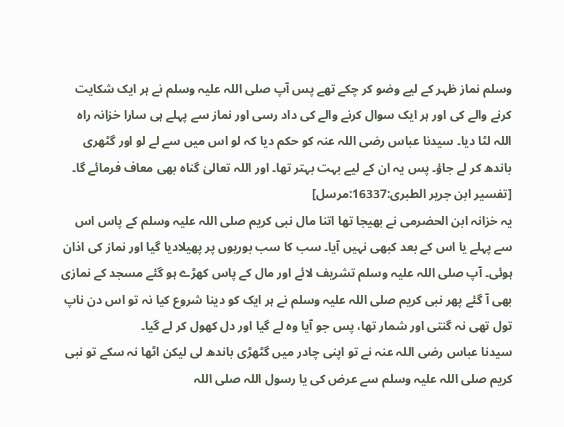وسلم نماز ظہر کے لیے وضو کر چکے تھے پس آپ صلی اللہ علیہ وسلم نے ہر ایک شکایت کرنے والے کی اور ہر ایک سوال کرنے والے کی داد رسی اور نماز سے پہلے ہی سارا خزانہ راہ اللہ لٹا دیا۔ سیدنا عباس رضی اللہ عنہ کو حکم دیا کہ لو اس میں سے لے لو اور گٹھری باندھ کر لے جاؤ۔ پس یہ ان کے لیے بہت بہتر تھا۔ اور اللہ تعالیٰ گناہ بھی معاف فرمائے گا۔ [تفسیر ابن جریر الطبری:16337:مرسل]
یہ خزانہ ابن الحضرمی نے بھیجا تھا اتنا مال نبی کریم صلی اللہ علیہ وسلم کے پاس اس سے پہلے یا اس کے بعد کبھی نہیں آیا۔ سب کا سب بوریوں پر پھیلادیا گیا اور نماز کی اذان ہوئی۔ آپ صلی اللہ علیہ وسلم تشریف لائے اور مال کے پاس کھڑے ہو گئے مسجد کے نمازی بھی آ گئے پھر نبی کریم صلی اللہ علیہ وسلم نے ہر ایک کو دینا شروع کیا نہ تو اس دن ناپ تول تھی نہ گنتی اور شمار تھا، پس جو آیا وہ لے گیا اور دل کھول کر لے گیا۔
سیدنا عباس رضی اللہ عنہ نے تو اپنی چادر میں گٹھڑی باندھ لی لیکن اٹھا نہ سکے تو نبی کریم صلی اللہ علیہ وسلم سے عرض کی یا رسول اللہ صلی اللہ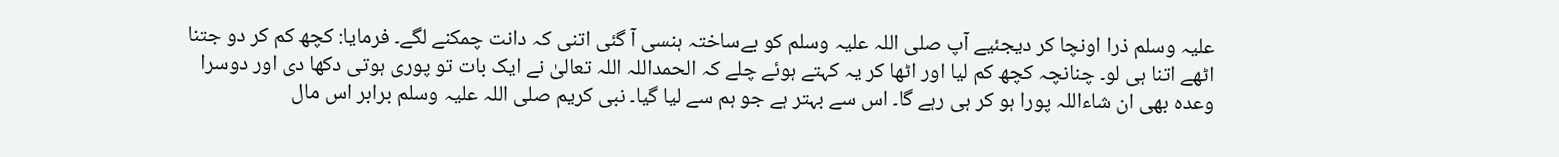علیہ وسلم ذرا اونچا کر دیجئیے آپ صلی اللہ علیہ وسلم کو بےساختہ ہنسی آ گئی اتنی کہ دانت چمکنے لگے۔ فرمایا: کچھ کم کر دو جتنا اٹھے اتنا ہی لو۔ چنانچہ کچھ کم لیا اور اٹھا کر یہ کہتے ہوئے چلے کہ الحمداللہ اللہ تعالیٰ نے ایک بات تو پوری ہوتی دکھا دی اور دوسرا وعدہ بھی ان شاءاللہ پورا ہو کر ہی رہے گا۔ اس سے بہتر ہے جو ہم سے لیا گیا۔ نبی کریم صلی اللہ علیہ وسلم برابر اس مال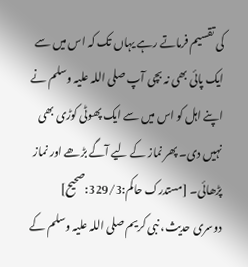کی تقسیم فرماتے رہے یہاں تک کہ اس میں سے ایک پائی بھی نہ بچی آپ صلی اللہ علیہ وسلم نے اپنے اہل کو اس میں سے ایک پھوٹی کوڑی بھی نہیں دی۔ پھر نماز کے لیے آگے بڑھے اور نماز پڑھائی۔ [مستدرک حاکم:329/3:صحیح]
دوسری حدیث، نبی کریم صلی اللہ علیہ وسلم کے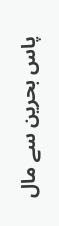پاس بحرین سے مال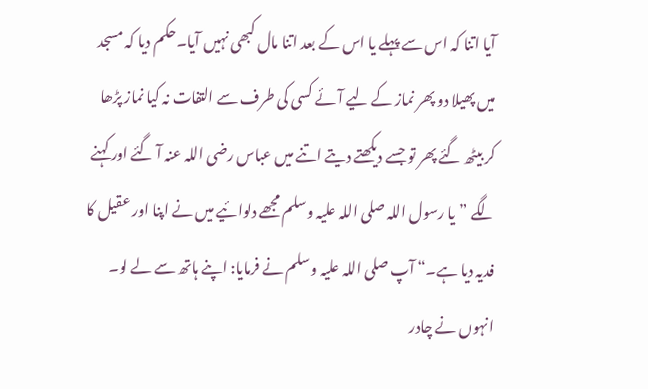آیا اتنا کہ اس سے پہلے یا اس کے بعد اتنا مال کبھی نہیں آیا۔حکم دیا کہ مسجد میں پھیلا دو پھر نماز کے لیے آئے کسی کی طرف سے التفات نہ کیا نماز پڑھا کر بیٹھ گئے پھر تو جسے دیکھتے دیتے اتنے میں عباس رضی اللہ عنہ آ گئے اور کہنے لگے ”یا رسول اللہ صلی اللہ علیہ وسلم مجھے دلوائیے میں نے اپنا اور عقیل کا فدیہ دیا ہے۔“ آپ صلی اللہ علیہ وسلم نے فرمایا: اپنے ہاتھ سے لے لو۔ انہوں نے چادر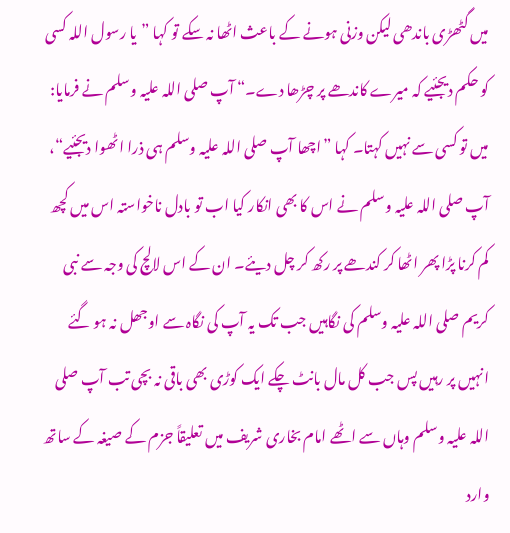میں گٹھڑی باندھی لیکن وزنی ہونے کے باعث اٹھا نہ سکے تو کہا ”یا رسول اللہ کسی کو حکم دیجئیے کہ میرے کاندھے پر چڑھا دے۔“ آپ صلی اللہ علیہ وسلم نے فرمایا: میں تو کسی سے نہیں کہتا۔ کہا ”اچھا آپ صلی اللہ علیہ وسلم ہی ذرا اٹھوا دیجئیے“، آپ صلی اللہ علیہ وسلم نے اس کا بھی انکار کیا اب تو بادل ناخواستہ اس میں کچھ کم کرنا پڑا پھر اٹھا کر کندھے پر رکھ کر چل دیئے۔ ان کے اس لالچ کی وجہ سے نبی کریم صلی اللہ علیہ وسلم کی نگاہیں جب تک یہ آپ کی نگاہ سے اوجھل نہ ہو گئے انہیں پر رہیں پس جب کل مال بانٹ چکے ایک کوڑی بھی باقی نہ بچی تب آپ صلی اللہ علیہ وسلم وہاں سے اٹھے امام بخاری شریف میں تعلیقاً جزم کے صیغہ کے ساتھ وارد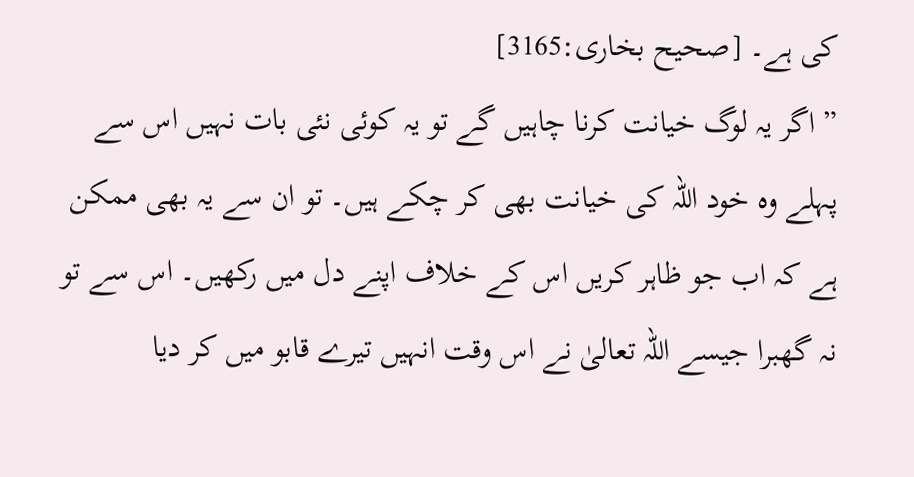کی ہے۔ [صحیح بخاری:3165]
” اگر یہ لوگ خیانت کرنا چاہیں گے تو یہ کوئی نئی بات نہیں اس سے پہلے وہ خود اللہ کی خیانت بھی کر چکے ہیں۔ تو ان سے یہ بھی ممکن ہے کہ اب جو ظاہر کریں اس کے خلاف اپنے دل میں رکھیں۔ اس سے تو نہ گھبرا جیسے اللہ تعالیٰ نے اس وقت انہیں تیرے قابو میں کر دیا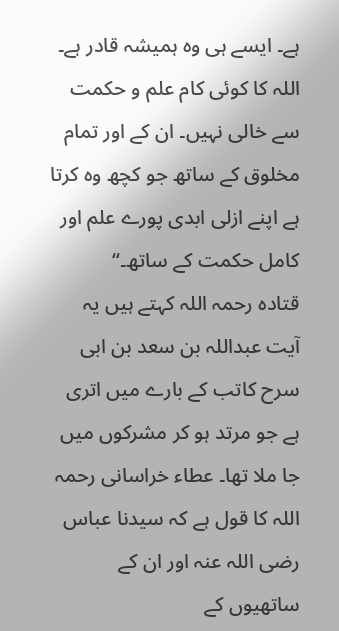ہے۔ ایسے ہی وہ ہمیشہ قادر ہے۔ اللہ کا کوئی کام علم و حکمت سے خالی نہیں۔ ان کے اور تمام مخلوق کے ساتھ جو کچھ وہ کرتا ہے اپنے ازلی ابدی پورے علم اور کامل حکمت کے ساتھ۔“
قتادہ رحمہ اللہ کہتے ہیں یہ آیت عبداللہ بن سعد بن ابی سرح کاتب کے بارے میں اتری ہے جو مرتد ہو کر مشرکوں میں جا ملا تھا۔ عطاء خراسانی رحمہ اللہ کا قول ہے کہ سیدنا عباس رضی اللہ عنہ اور ان کے ساتھیوں کے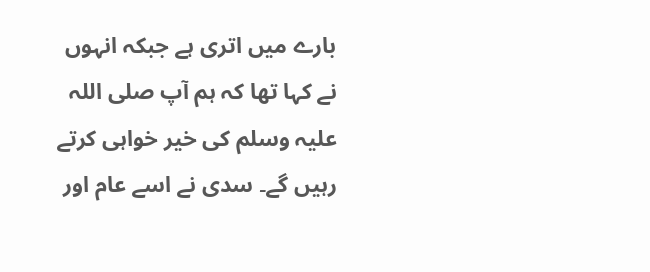بارے میں اتری ہے جبکہ انہوں نے کہا تھا کہ ہم آپ صلی اللہ علیہ وسلم کی خیر خواہی کرتے رہیں گے۔ سدی نے اسے عام اور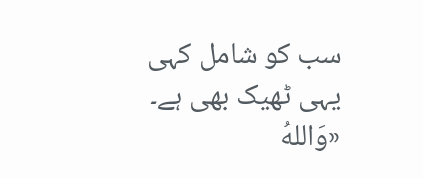سب کو شامل کہی یہی ٹھیک بھی ہے۔ «وَاللهُ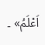اَعْلَمُ» ۔